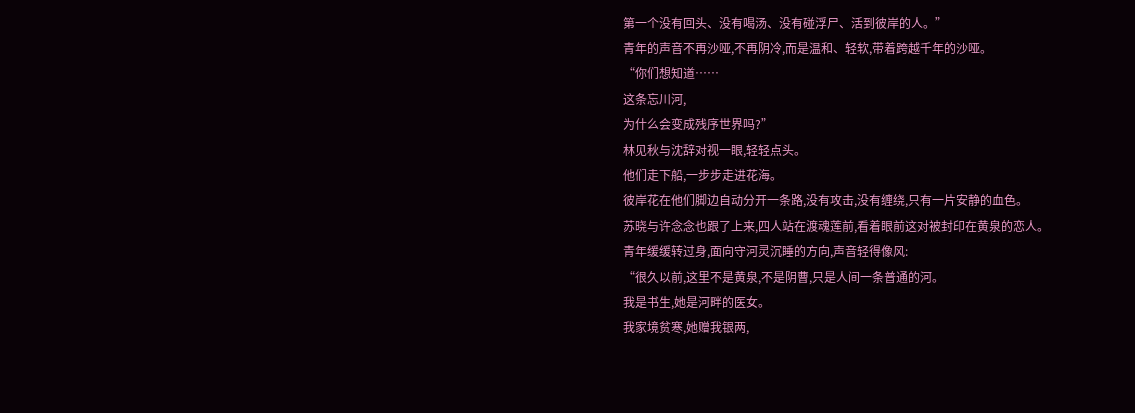第一个没有回头、没有喝汤、没有碰浮尸、活到彼岸的人。”
青年的声音不再沙哑,不再阴冷,而是温和、轻软,带着跨越千年的沙哑。
“你们想知道……
这条忘川河,
为什么会变成残序世界吗?”
林见秋与沈辞对视一眼,轻轻点头。
他们走下船,一步步走进花海。
彼岸花在他们脚边自动分开一条路,没有攻击,没有缠绕,只有一片安静的血色。
苏晓与许念念也跟了上来,四人站在渡魂莲前,看着眼前这对被封印在黄泉的恋人。
青年缓缓转过身,面向守河灵沉睡的方向,声音轻得像风:
“很久以前,这里不是黄泉,不是阴曹,只是人间一条普通的河。
我是书生,她是河畔的医女。
我家境贫寒,她赠我银两,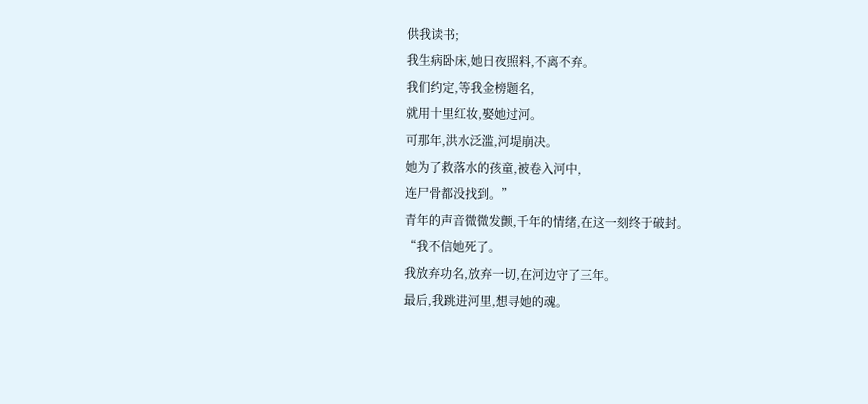供我读书;
我生病卧床,她日夜照料,不离不弃。
我们约定,等我金榜题名,
就用十里红妆,娶她过河。
可那年,洪水泛滥,河堤崩决。
她为了救落水的孩童,被卷入河中,
连尸骨都没找到。”
青年的声音微微发颤,千年的情绪,在这一刻终于破封。
“我不信她死了。
我放弃功名,放弃一切,在河边守了三年。
最后,我跳进河里,想寻她的魂。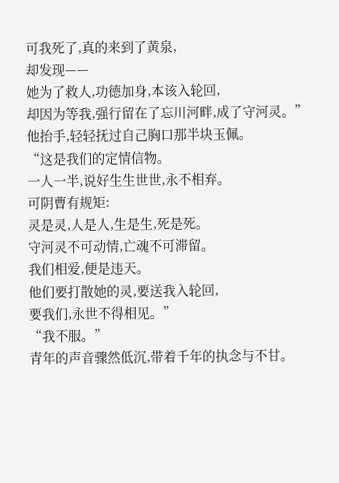可我死了,真的来到了黄泉,
却发现——
她为了救人,功德加身,本该入轮回,
却因为等我,强行留在了忘川河畔,成了守河灵。”
他抬手,轻轻抚过自己胸口那半块玉佩。
“这是我们的定情信物。
一人一半,说好生生世世,永不相弃。
可阴曹有规矩:
灵是灵,人是人,生是生,死是死。
守河灵不可动情,亡魂不可滞留。
我们相爱,便是违天。
他们要打散她的灵,要送我入轮回,
要我们,永世不得相见。”
“我不服。”
青年的声音骤然低沉,带着千年的执念与不甘。